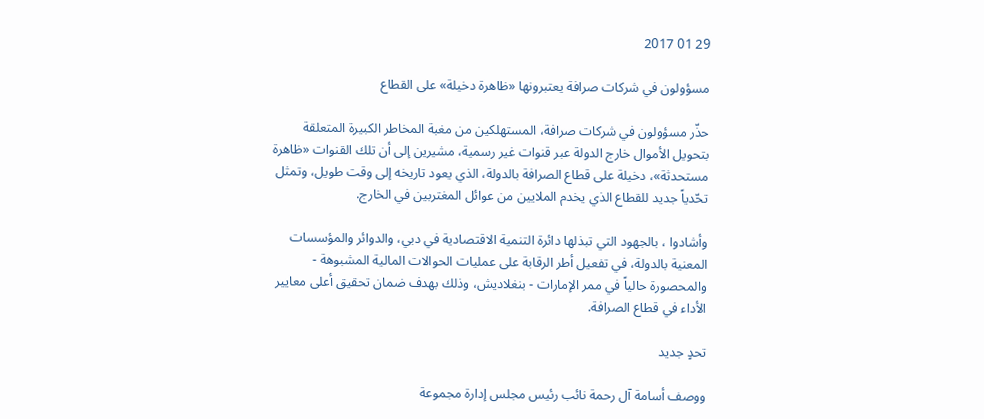29 01 2017

مسؤولون في شركات صرافة يعتبرونها «ظاهرة دخيلة» على القطاع

حذّر مسؤولون في شركات صرافة، المستهلكين من مغبة المخاطر الكبيرة المتعلقة بتحويل الأموال خارج الدولة عبر قنوات غير رسمية، مشيرين إلى أن تلك القنوات «ظاهرة مستحدثة»، دخيلة على قطاع الصرافة بالدولة، الذي يعود تاريخه إلى وقت طويل، وتمثل تحّدياً جديد للقطاع الذي يخدم الملايين من عوائل المغتربين في الخارج.

وأشادوا ، بالجهود التي تبذلها دائرة التنمية الاقتصادية في دبي، والدوائر والمؤسسات المعنية بالدولة، في تفعيل أطر الرقابة على عمليات الحوالات المالية المشبوهة - والمحصورة حالياً في ممر الإمارات - بنغلاديش، وذلك بهدف ضمان تحقيق أعلى معايير الأداء في قطاع الصرافة.

تحدٍ جديد

ووصف أسامة آل رحمة نائب رئيس مجلس إدارة مجموعة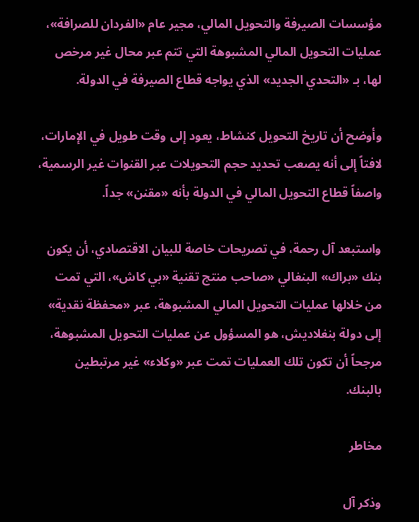مؤسسات الصيرفة والتحويل المالي، مجير عام «الفردان للصرافة»، عمليات التحويل المالي المشبوهة التي تتم عبر محال غير مرخص لها، بـ «التحدي الجديد» الذي يواجه قطاع الصيرفة في الدولة.

وأوضح أن تاريخ التحويل كنشاط، يعود إلى وقت طويل في الإمارات، لافتاً إلى أنه يصعب تحديد حجم التحويلات عبر القنوات غير الرسمية، واصفاً قطاع التحويل المالي في الدولة بأنه «مقنن» جداً.

واستبعد آل رحمة، في تصريحات خاصة للبيان الاقتصادي، أن يكون بنك «براك» البنغالي «صاحب منتج تقنية «بي كاش»، التي تمت من خلالها عمليات التحويل المالي المشبوهة، عبر «محفظة نقدية» إلى دولة بنغلاديش، هو المسؤول عن عمليات التحويل المشبوهة، مرجحاً أن تكون تلك العمليات تمت عبر «وكلاء» غير مرتبطين بالبنك.

مخاطر

وذكر آل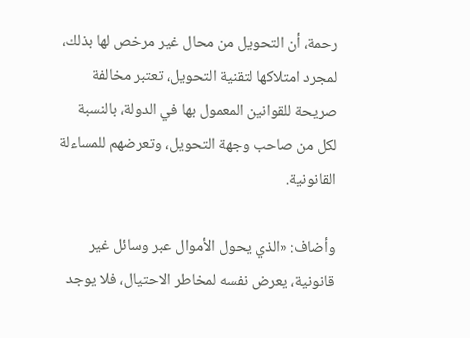رحمة، أن التحويل من محال غير مرخص لها بذلك، لمجرد امتلاكها لتقنية التحويل، تعتبر مخالفة صريحة للقوانين المعمول بها في الدولة، بالنسبة لكل من صاحب وجهة التحويل، وتعرضهم للمساءلة القانونية.

وأضاف: «الذي يحول الأموال عبر وسائل غير قانونية، يعرض نفسه لمخاطر الاحتيال، فلا يوجد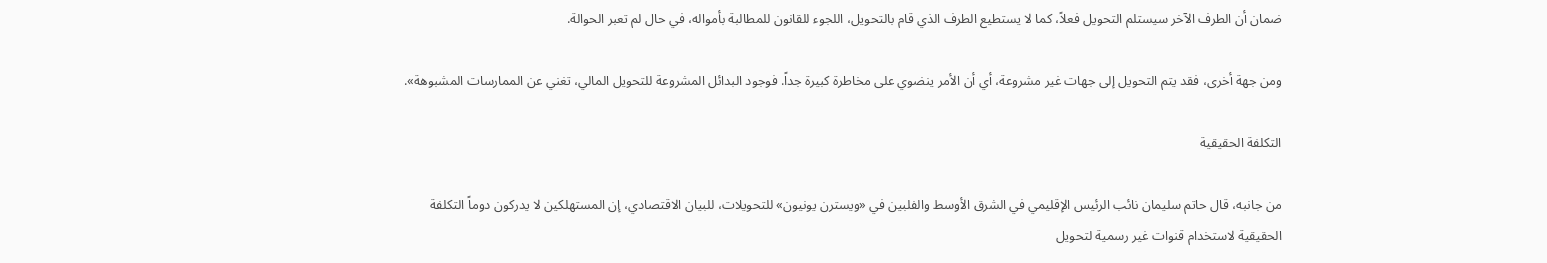ضمان أن الطرف الآخر سيستلم التحويل فعلاً، كما لا يستطيع الطرف الذي قام بالتحويل، اللجوء للقانون للمطالبة بأمواله، في حال لم تعبر الحوالة.

ومن جهة أخرى، فقد يتم التحويل إلى جهات غير مشروعة، أي أن الأمر ينضوي على مخاطرة كبيرة جداً. فوجود البدائل المشروعة للتحويل المالي، تغني عن الممارسات المشبوهة».

التكلفة الحقيقية

من جانبه، قال حاتم سليمان نائب الرئيس الإقليمي في الشرق الأوسط والفلبين في «ويسترن يونيون» للتحويلات، للبيان الاقتصادي، إن المستهلكين لا يدركون دوماً التكلفة الحقيقية لاستخدام قنوات غير رسمية لتحويل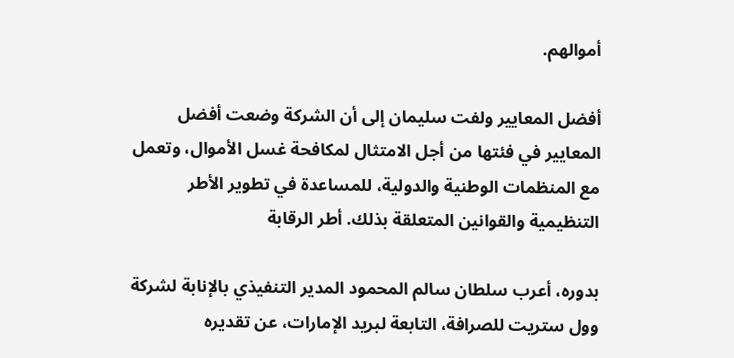أموالهم.

أفضل المعايير ولفت سليمان إلى أن الشركة وضعت أفضل المعايير في فئتها من أجل الامتثال لمكافحة غسل الأموال، وتعمل مع المنظمات الوطنية والدولية، للمساعدة في تطوير الأطر التنظيمية والقوانين المتعلقة بذلك. أطر الرقابة

بدوره، أعرب سلطان سالم المحمود المدير التنفيذي بالإنابة لشركة وول ستريت للصرافة، التابعة لبريد الإمارات، عن تقديره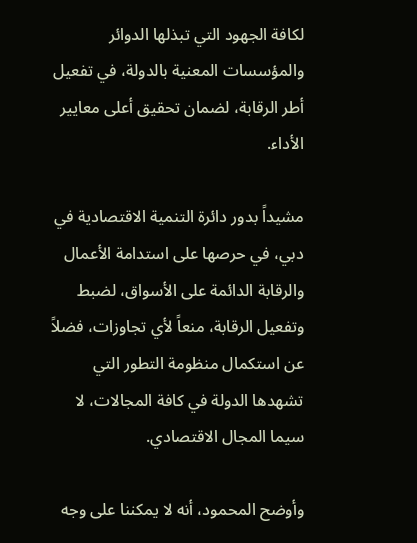لكافة الجهود التي تبذلها الدوائر والمؤسسات المعنية بالدولة، في تفعيل أطر الرقابة، لضمان تحقيق أعلى معايير الأداء.

مشيداً بدور دائرة التنمية الاقتصادية في دبي، في حرصها على استدامة الأعمال والرقابة الدائمة على الأسواق، لضبط وتفعيل الرقابة، منعاً لأي تجاوزات، فضلاً عن استكمال منظومة التطور التي تشهدها الدولة في كافة المجالات، لا سيما المجال الاقتصادي.

وأوضح المحمود، أنه لا يمكننا على وجه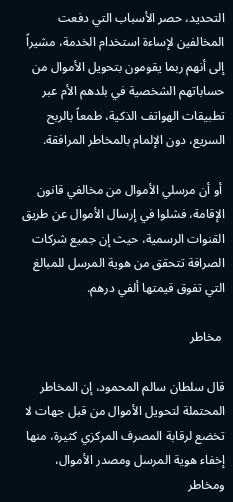التحديد، حصر الأسباب التي دفعت المخالفين لإساءة استخدام الخدمة، مشيراً إلى أنهم ربما يقومون بتحويل الأموال من حساباتهم الشخصية في بلدهم الأم عبر تطبيقات الهواتف الذكية، طمعاً بالربح السريع، دون الإلمام بالمخاطر المرافقة.

 أو أن مرسلي الأموال من مخالفي قانون الإقامة، فشلوا في إرسال الأموال عن طريق القنوات الرسمية، حيث إن جميع شركات الصرافة تتحقق من هوية المرسل للمبالغ التي تفوق قيمتها ألفي درهم.

 مخاطر

قال سلطان سالم المحمود، إن المخاطر المحتملة لتحويل الأموال من قبل جهات لا تخضع لرقابة المصرف المركزي كثيرة، منها إخفاء هوية المرسل ومصدر الأموال، ومخاطر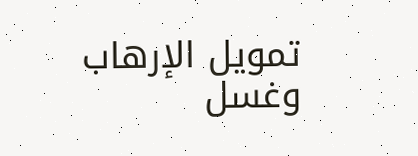تمويل الإرهاب وغسل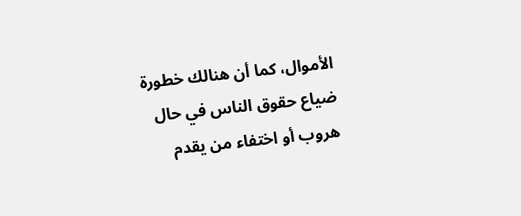الأموال، كما أن هنالك خطورة ضياع حقوق الناس في حال هروب أو اختفاء من يقدم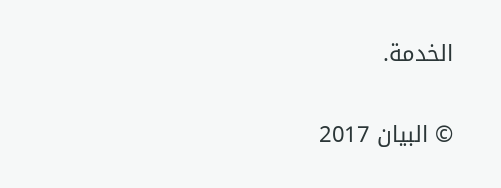الخدمة.

© البيان 2017